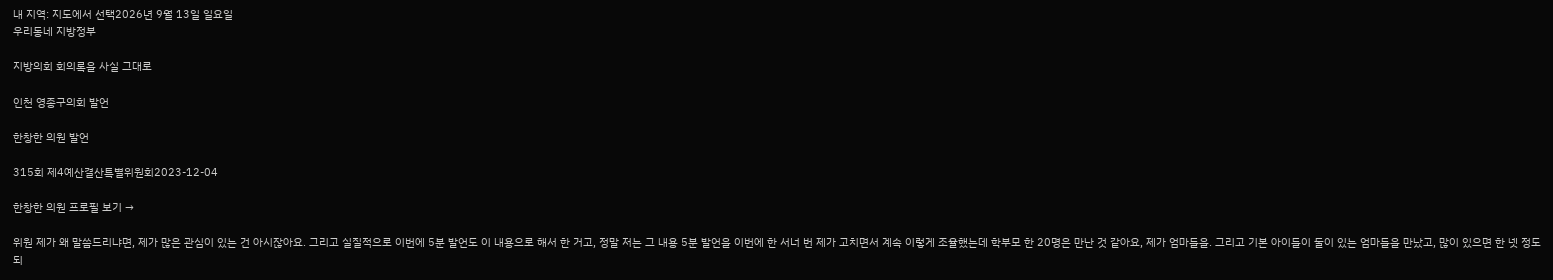내 지역: 지도에서 선택2026년 9월 13일 일요일
우리동네 지방정부

지방의회 회의록을 사실 그대로

인천 영종구의회 발언

한창한 의원 발언

315회 제4예산결산특별위원회2023-12-04

한창한 의원 프로필 보기 →

위원 제가 왜 말씀드리냐면, 제가 많은 관심이 있는 건 아시잖아요. 그리고 실질적으로 이번에 5분 발언도 이 내용으로 해서 한 거고, 정말 저는 그 내용 5분 발언을 이번에 한 서너 번 제가 고치면서 계속 이렇게 조율했는데 학부모 한 20명은 만난 것 같아요, 제가 엄마들을. 그리고 기본 아이들이 둘이 있는 엄마들을 만났고, 많이 있으면 한 넷 정도 되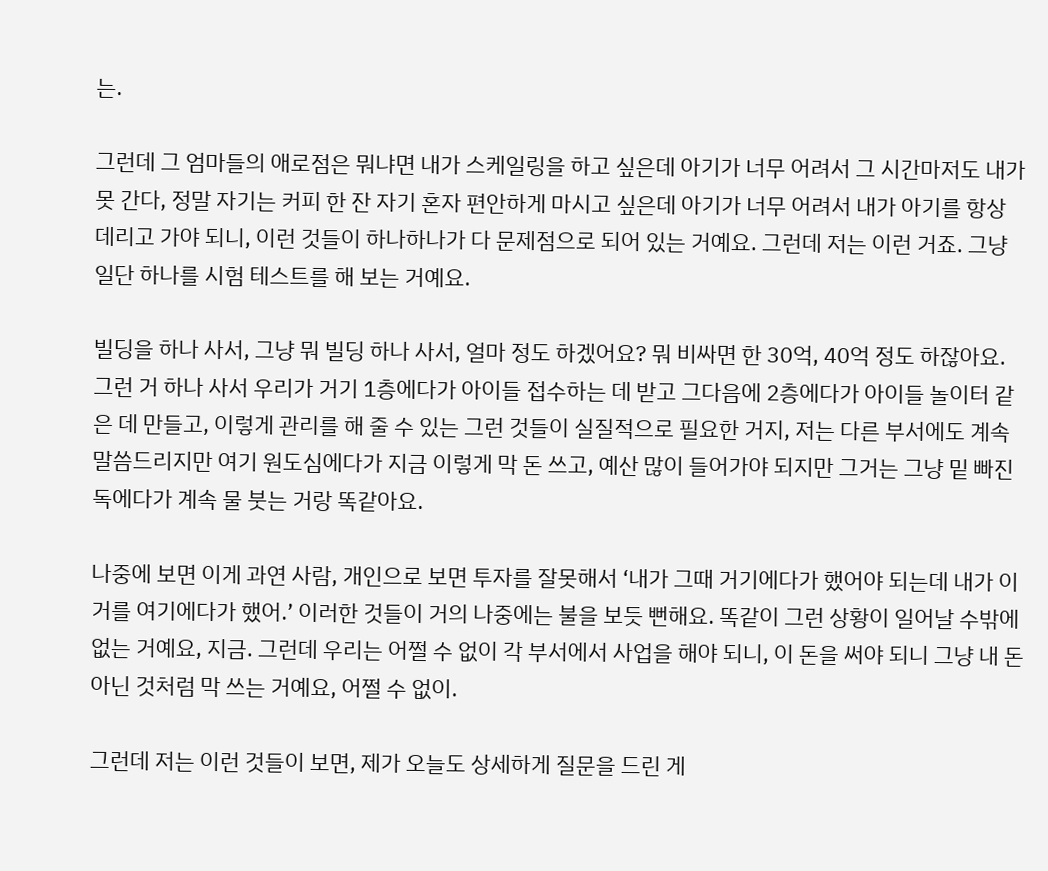는.

그런데 그 엄마들의 애로점은 뭐냐면 내가 스케일링을 하고 싶은데 아기가 너무 어려서 그 시간마저도 내가 못 간다, 정말 자기는 커피 한 잔 자기 혼자 편안하게 마시고 싶은데 아기가 너무 어려서 내가 아기를 항상 데리고 가야 되니, 이런 것들이 하나하나가 다 문제점으로 되어 있는 거예요. 그런데 저는 이런 거죠. 그냥 일단 하나를 시험 테스트를 해 보는 거예요.

빌딩을 하나 사서, 그냥 뭐 빌딩 하나 사서, 얼마 정도 하겠어요? 뭐 비싸면 한 30억, 40억 정도 하잖아요. 그런 거 하나 사서 우리가 거기 1층에다가 아이들 접수하는 데 받고 그다음에 2층에다가 아이들 놀이터 같은 데 만들고, 이렇게 관리를 해 줄 수 있는 그런 것들이 실질적으로 필요한 거지, 저는 다른 부서에도 계속 말씀드리지만 여기 원도심에다가 지금 이렇게 막 돈 쓰고, 예산 많이 들어가야 되지만 그거는 그냥 밑 빠진 독에다가 계속 물 붓는 거랑 똑같아요.

나중에 보면 이게 과연 사람, 개인으로 보면 투자를 잘못해서 ‘내가 그때 거기에다가 했어야 되는데 내가 이거를 여기에다가 했어.’ 이러한 것들이 거의 나중에는 불을 보듯 뻔해요. 똑같이 그런 상황이 일어날 수밖에 없는 거예요, 지금. 그런데 우리는 어쩔 수 없이 각 부서에서 사업을 해야 되니, 이 돈을 써야 되니 그냥 내 돈 아닌 것처럼 막 쓰는 거예요, 어쩔 수 없이.

그런데 저는 이런 것들이 보면, 제가 오늘도 상세하게 질문을 드린 게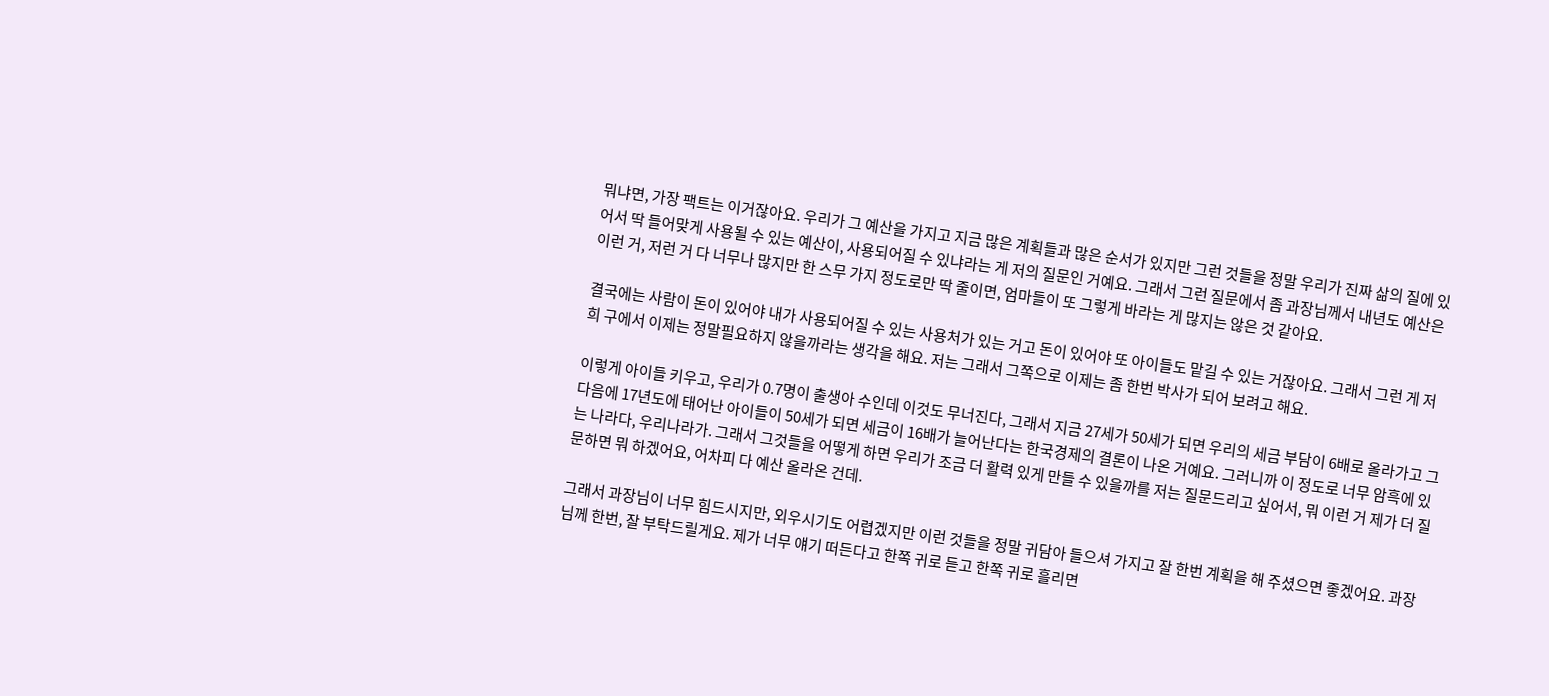뭐냐면, 가장 팩트는 이거잖아요. 우리가 그 예산을 가지고 지금 많은 계획들과 많은 순서가 있지만 그런 것들을 정말 우리가 진짜 삶의 질에 있어서 딱 들어맞게 사용될 수 있는 예산이, 사용되어질 수 있냐라는 게 저의 질문인 거예요. 그래서 그런 질문에서 좀 과장님께서 내년도 예산은 이런 거, 저런 거 다 너무나 많지만 한 스무 가지 정도로만 딱 줄이면, 엄마들이 또 그렇게 바라는 게 많지는 않은 것 같아요.

결국에는 사람이 돈이 있어야 내가 사용되어질 수 있는 사용처가 있는 거고 돈이 있어야 또 아이들도 맡길 수 있는 거잖아요. 그래서 그런 게 저희 구에서 이제는 정말필요하지 않을까라는 생각을 해요. 저는 그래서 그쪽으로 이제는 좀 한번 박사가 되어 보려고 해요.

이렇게 아이들 키우고, 우리가 0.7명이 출생아 수인데 이것도 무너진다, 그래서 지금 27세가 50세가 되면 우리의 세금 부담이 6배로 올라가고 그다음에 17년도에 태어난 아이들이 50세가 되면 세금이 16배가 늘어난다는 한국경제의 결론이 나온 거예요. 그러니까 이 정도로 너무 암흑에 있는 나라다, 우리나라가. 그래서 그것들을 어떻게 하면 우리가 조금 더 활력 있게 만들 수 있을까를 저는 질문드리고 싶어서, 뭐 이런 거 제가 더 질문하면 뭐 하겠어요, 어차피 다 예산 올라온 건데.

그래서 과장님이 너무 힘드시지만, 외우시기도 어렵겠지만 이런 것들을 정말 귀담아 들으셔 가지고 잘 한번 계획을 해 주셨으면 좋겠어요. 과장님께 한번, 잘 부탁드릴게요. 제가 너무 얘기 떠든다고 한쪽 귀로 듣고 한쪽 귀로 흘리면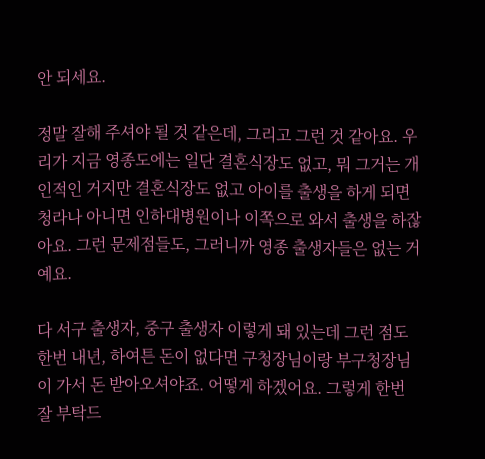안 되세요.

정말 잘해 주셔야 될 것 같은데, 그리고 그런 것 같아요. 우리가 지금 영종도에는 일단 결혼식장도 없고, 뭐 그거는 개인적인 거지만 결혼식장도 없고 아이를 출생을 하게 되면 청라나 아니면 인하대병원이나 이쪽으로 와서 출생을 하잖아요. 그런 문제점들도, 그러니까 영종 출생자들은 없는 거예요.

다 서구 출생자, 중구 출생자 이렇게 돼 있는데 그런 점도 한번 내년, 하여튼 돈이 없다면 구청장님이랑 부구청장님이 가서 돈 받아오셔야죠. 어떻게 하겠어요. 그렇게 한번 잘 부탁드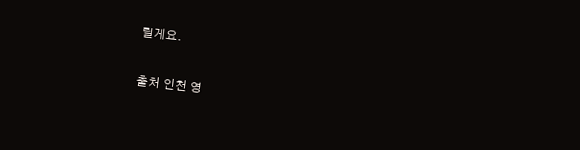릴게요.

출처 인천 영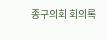종구의회 회의록